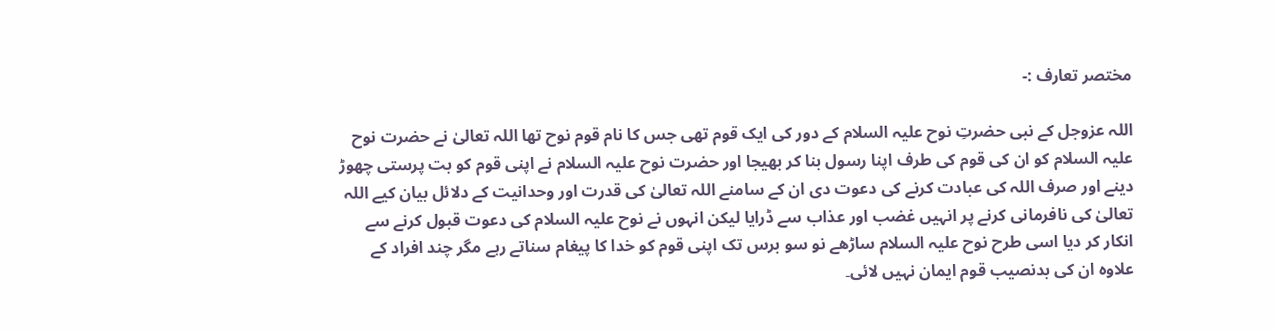مختصر تعارف :-

اللہ عزوجل کے نبی حضرتِ نوح علیہ السلام کے دور کی ایک قوم تھی جس کا نام قوم نوح تھا اللہ تعالیٰ نے حضرت نوح علیہ السلام کو ان کی قوم کی طرف اپنا رسول بنا کر بھیجا اور حضرت نوح علیہ السلام نے اپنی قوم کو بت پرستی چھوڑ دینے اور صرف اللہ کی عبادت کرنے کی دعوت دی ان کے سامنے اللہ تعالیٰ کی قدرت اور وحدانیت کے دلائل بیان کیے اللہ تعالیٰ کی نافرمانی کرنے پر انہیں غضب اور عذاب سے ڈرایا لیکن انہوں نے نوح علیہ السلام کی دعوت قبول کرنے سے انکار کر دیا اسی طرح نوح علیہ السلام ساڑھے نو سو برس تک اپنی قوم کو خدا کا پیغام سناتے رہے مگر چند افراد کے علاوہ ان کی بدنصیب قوم ایمان نہیں لائی۔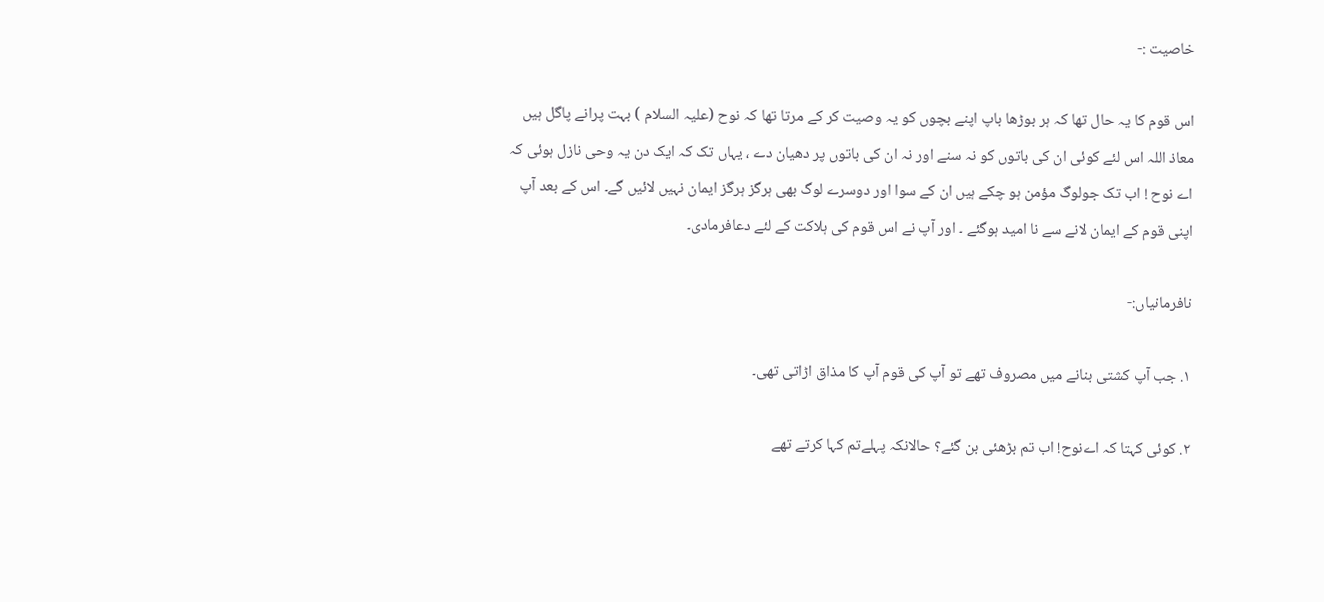خاصیت :-

اس قوم کا یہ حال تھا کہ ہر بوڑھا باپ اپنے بچوں کو یہ وصیت کر کے مرتا تھا کہ نوح (علیہ السلام ) بہت پرانے پاگل ہیں معاذ اللہ اس لئے کوئی ان کی باتوں کو نہ سنے اور نہ ان کی باتوں پر دھیان دے ، یہاں تک کہ ایک دن یہ وحی نازل ہوئی کہ اے نوح ! اب تک جولوگ مؤمن ہو چکے ہیں ان کے سوا اور دوسرے لوگ بھی ہرگز ہرگز ایمان نہیں لائیں گے۔ اس کے بعد آپ اپنی قوم کے ایمان لانے سے نا امید ہوگئے ۔ اور آپ نے اس قوم کی ہلاکت کے لئے دعافرمادی۔

نافرمانیاں:-

۱. جب آپ کشتی بنانے میں مصروف تھے تو آپ کی قوم آپ کا مذاق اڑاتی تھی۔

۲. کوئی کہتا کہ اےنوح! اب تم بڑھئی بن گئے؟ حالانکہ پہلےتم کہا کرتے تھے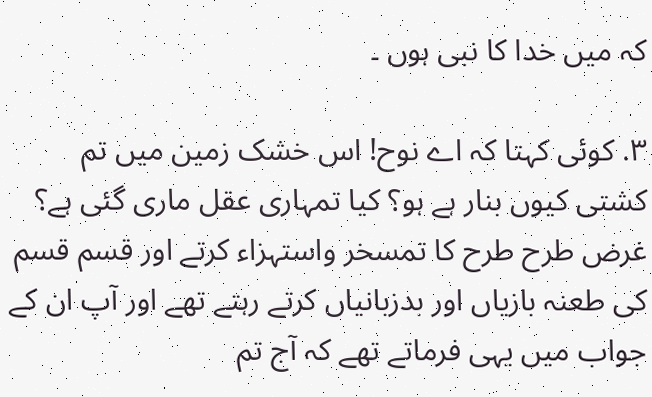کہ میں خدا کا نبی ہوں ۔

۳. کوئی کہتا کہ اے نوح! اس خشک زمین میں تم کشتی کیوں بنار ہے ہو؟ کیا تمہاری عقل ماری گئی ہے؟ غرض طرح طرح کا تمسخر واستہزاء کرتے اور قسم قسم کی طعنہ بازیاں اور بدزبانیاں کرتے رہتے تھے اور آپ ان کے جواب میں یہی فرماتے تھے کہ آج تم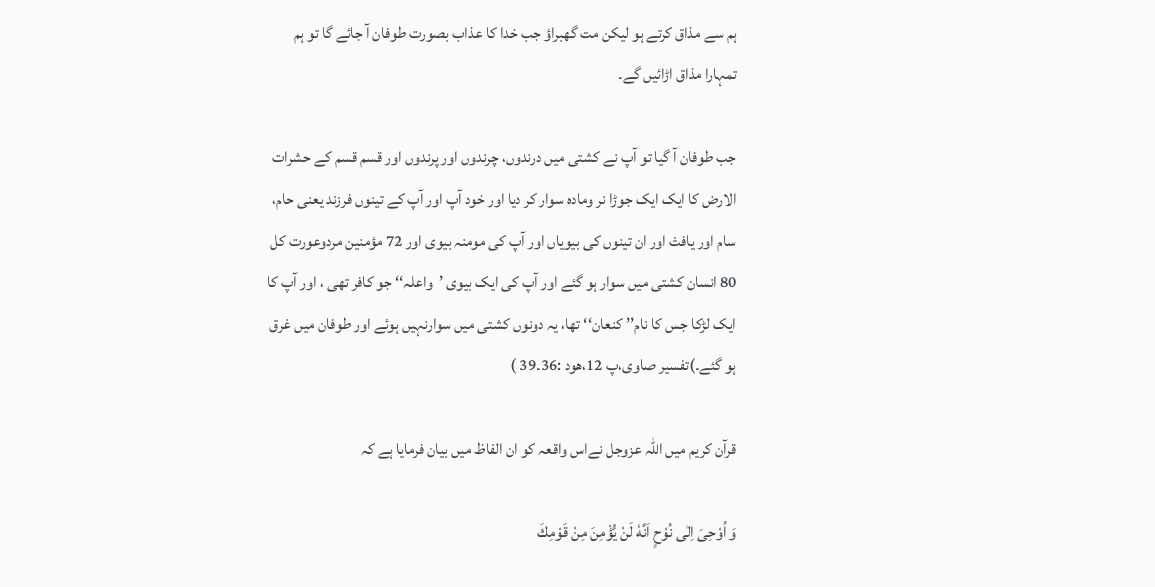ہم سے مذاق کرتے ہو لیکن مت گھبراؤ جب خدا کا عذاب بصورت طوفان آ جائے گا تو ہم تمہارا مذاق اڑائیں گے۔

جب طوفان آ گیا تو آپ نے کشتی میں درندوں، چرندوں اور پرندوں اور قسم قسم کے حشرات الارض کا ایک ایک جوڑا نر ومادہ سوار کر دیا اور خود آپ اور آپ کے تینوں فرزند یعنی حام، سام اور یافث اور ان تینوں کی بیویاں اور آپ کی مومنہ بیوی اور 72 مؤمنین مردوعورت کل 80 انسان کشتی میں سوار ہو گئے اور آپ کی ایک بیوی ’واعلہ‘‘ جو کافر تھی ، اور آپ کا ایک لڑکا جس کا نام’’ کنعان‘‘ تھا، یہ دونوں کشتی میں سوارنہیں ہوئے اور طوفان میں غرق ہو گئے۔)تفسیر صاوی،پ 12،ھود :36۔39 )

قرآن کریم میں اللہ عزوجل نےاس واقعہ کو ان الفاظ میں بیان فرمایا ہے کہ

وَ اُوْحِیَ اِلٰى نُوْحٍ اَنَّهٗ لَنْ یُّؤْمِنَ مِنْ قَوْمِكَ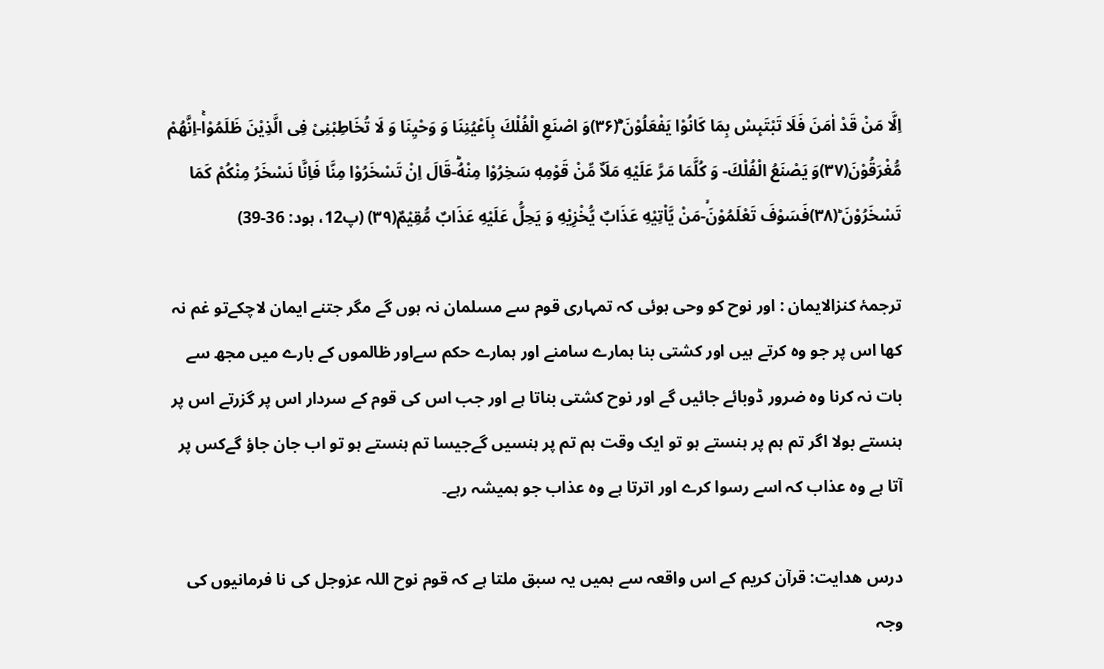اِلَّا مَنْ قَدْ اٰمَنَ فَلَا تَبْتَىٕسْ بِمَا كَانُوْا یَفْعَلُوْنَ ۚۖ(۳۶)وَ اصْنَعِ الْفُلْكَ بِاَعْیُنِنَا وَ وَحْیِنَا وَ لَا تُخَاطِبْنِیْ فِی الَّذِیْنَ ظَلَمُوْاۚ-اِنَّهُمْ مُّغْرَقُوْنَ(۳۷)وَ یَصْنَعُ الْفُلْكَ- وَ كُلَّمَا مَرَّ عَلَیْهِ مَلَاٌ مِّنْ قَوْمِهٖ سَخِرُوْا مِنْهُؕ-قَالَ اِنْ تَسْخَرُوْا مِنَّا فَاِنَّا نَسْخَرُ مِنْكُمْ كَمَا تَسْخَرُوْنَ ؕ(۳۸)فَسَوْفَ تَعْلَمُوْنَۙ-مَنْ یَّاْتِیْهِ عَذَابٌ یُّخْزِیْهِ وَ یَحِلُّ عَلَیْهِ عَذَابٌ مُّقِیْمٌ(۳۹) (پ12، ہود: 36-39)

ترجمۂ کنزالایمان : اور نوح کو وحی ہوئی کہ تمہاری قوم سے مسلمان نہ ہوں گے مگر جتنے ایمان لاچکےتو غم نہ کھا اس پر جو وہ کرتے ہیں اور کشتی بنا ہمارے سامنے اور ہمارے حکم سےاور ظالموں کے بارے میں مجھ سے بات نہ کرنا وہ ضرور ڈوبائے جائیں گے اور نوح کشتی بناتا ہے اور جب اس کی قوم کے سردار اس پر گزرتے اس پر ہنستے بولا اگر تم ہم پر ہنستے ہو تو ایک وقت ہم تم پر ہنسیں گےجیسا تم ہنستے ہو تو اب جان جاؤ گےکس پر آتا ہے وہ عذاب کہ اسے رسوا کرے اور اترتا ہے وہ عذاب جو ہمیشہ رہے۔

درس ھدایت: قرآن کریم کے اس واقعہ سے ہمیں یہ سبق ملتا ہے کہ قوم نوح اللہ عزوجل کی نا فرمانیوں کی وجہ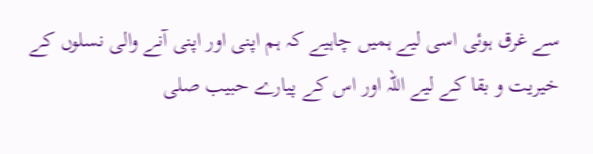سے غرق ہوئی اسی لیے ہمیں چاہیے کہ ہم اپنی اور اپنی آنے والی نسلوں کے خیریت و بقا کے لیے اللہ اور اس کے پیارے حبیب صلى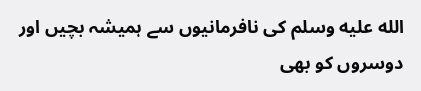الله عليه وسلم کی نافرمانیوں سے ہميشہ بچیں اور دوسروں کو بھی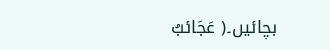بچائیں۔( عَجَائبُ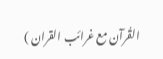القُرآن مع غرائب القران )